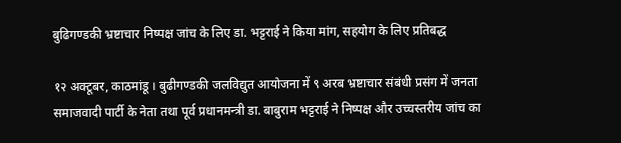बुढिगण्डकी भ्रष्टाचार निष्पक्ष जांच के लिए डा. भट्टराई ने किया मांग, सहयोग के लिए प्रतिबद्ध

१२ अक्टूबर, काठमांडू । बुढीगण्डकी जलविद्युत आयोजना में ९ अरब भ्रष्टाचार संबंधी प्रसंग में जनता समाजवादी पार्टी के नेता तथा पूर्व प्रधानमन्त्री डा. बाबुराम भट्टराई ने निष्पक्ष और उच्चस्तरीय जांच का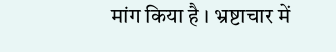मांग किया है । भ्रष्टाचार में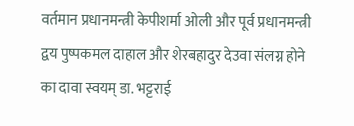वर्तमान प्रधानमन्त्री केपीशर्मा ओली और पूर्व प्रधानमन्त्री द्वय पुष्पकमल दाहाल और शेरबहादुर देउवा संलग्न होने का दावा स्वयम् डा. भट्टराई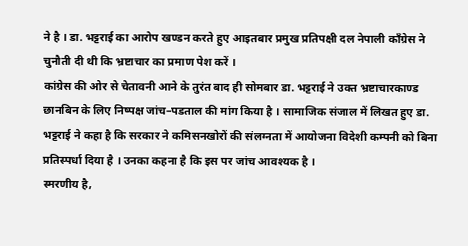ने है । डा. भट्टराई का आरोप खण्डन करते हुए आइतबार प्रमुख प्रतिपक्षी दल नेपाली काँग्रेस ने चुनौती दी थी कि भ्रष्टाचार का प्रमाण पेश करें ।
कांग्रेस की ओर से चेतावनी आने के तुरंत बाद ही सोमबार डा. भट्टराई ने उक्त भ्रष्टाचारकाण्ड छानबिन के लिए निष्पक्ष जांच–पडताल की मांग किया है । सामाजिक संजाल में लिखत हुए डा. भट्टराई ने कहा है कि सरकार ने कमिसनखोरों की संलग्नता में आयोजना विदेशी कम्पनी को बिना प्रतिस्पर्धा दिया है । उनका कहना है कि इस पर जांच आवश्यक है ।
स्मरणीय है,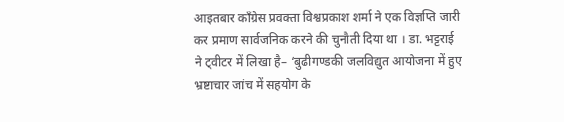आइतबार काँग्रेस प्रवक्ता विश्वप्रकाश शर्मा ने एक विज्ञप्ति जारी कर प्रमाण सार्वजनिक करने की चुनौती दिया था । डा. भट्टराई ने ट्वीटर में लिखा है– ‘बुढीगण्डकी जलविद्युत आयोजना में हुए भ्रष्टाचार जांच में सहयोग के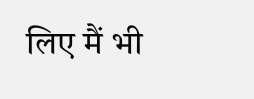लिए मैं भी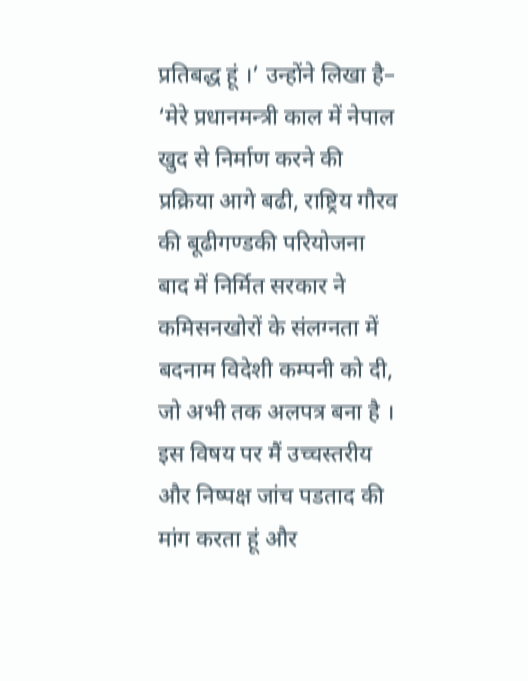प्रतिबद्ध हूं ।’ उन्होंने लिखा है– ‘मेरे प्रधानमन्त्री काल में नेपाल खुद से निर्माण करने की प्रक्रिया आगे बढी, राष्ट्रिय गौरव की बूढीगण्डकी परियोजना बाद में निर्मित सरकार ने कमिसनखोरों के संलग्नता में बदनाम विदेशी कम्पनी को दी, जो अभी तक अलपत्र बना है । इस विषय पर मैं उच्चस्तरीय और निष्पक्ष जांच पडताद की मांग करता हूं और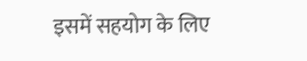इसमें सहयोग के लिए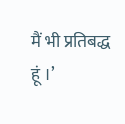मैं भी प्रतिबद्ध हूं ।’